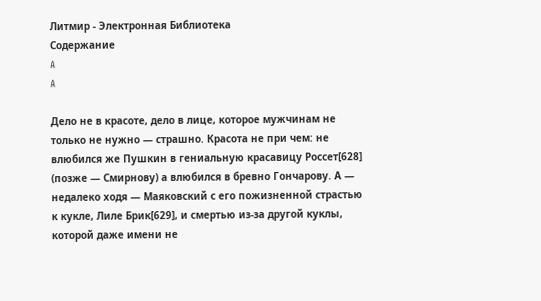Литмир - Электронная Библиотека
Содержание
A
A

Дело не в красоте, дело в лице, которое мужчинам не только не нужно — страшно. Красота не при чем: не влюбился же Пушкин в гениальную красавицу Россет[628] (позже — Смирнову) а влюбился в бревно Гончарову. А — недалеко ходя — Маяковский с его пожизненной страстью к кукле, Лиле Брик[629], и смертью из-за другой куклы, которой даже имени не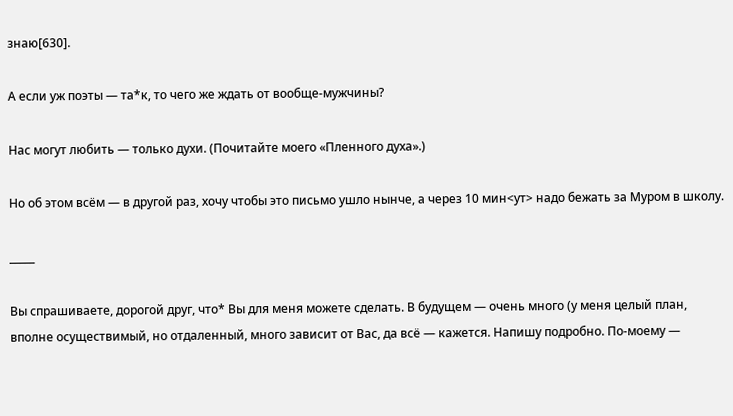знаю[630].

А если уж поэты — та*к, то чего же ждать от вообще-мужчины?

Нас могут любить — только духи. (Почитайте моего «Пленного духа».)

Но об этом всём — в другой раз, хочу чтобы это письмо ушло нынче, а через 10 мин<ут> надо бежать за Муром в школу.

_____

Вы спрашиваете, дорогой друг, что* Вы для меня можете сделать. В будущем — очень много (у меня целый план, вполне осуществимый, но отдаленный, много зависит от Вас, да всё — кажется. Напишу подробно. По-моему —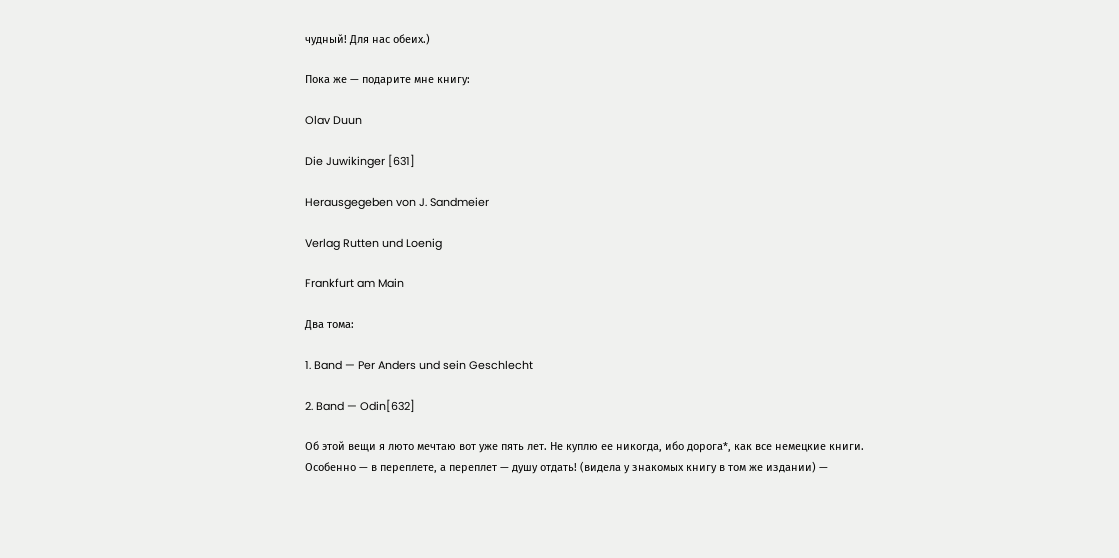чудный! Для нас обеих.)

Пока же — подарите мне книгу:

Olav Duun

Die Juwikinger [631]

Herausgegeben von J. Sandmeier

Verlag Rutten und Loenig

Frankfurt am Main

Два тома:

1. Band — Per Anders und sein Geschlecht

2. Band — Odin[632]

Об этой вещи я люто мечтаю вот уже пять лет. Не куплю ее никогда, ибо дорога*, как все немецкие книги. Особенно — в переплете, а переплет — душу отдать! (видела у знакомых книгу в том же издании) —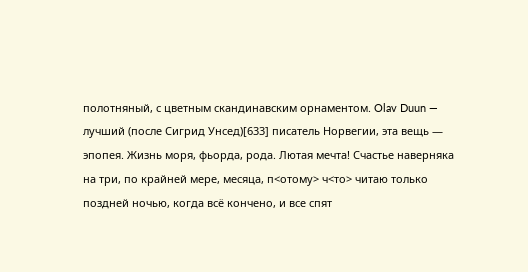полотняный, с цветным скандинавским орнаментом. Olav Duun — лучший (после Сигрид Унсед)[633] писатель Норвегии, эта вещь — эпопея. Жизнь моря, фьорда, рода. Лютая мечта! Счастье наверняка на три, по крайней мере, месяца, п<отому> ч<то> читаю только поздней ночью, когда всё кончено, и все спят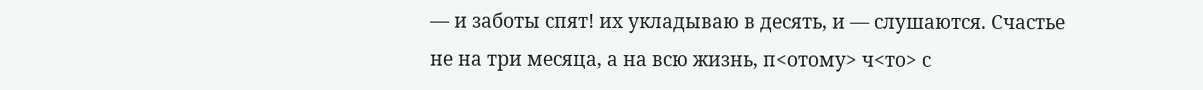— и заботы спят! их укладываю в десять, и — слушаются. Счастье не на три месяца, а на всю жизнь, п<отому> ч<то> с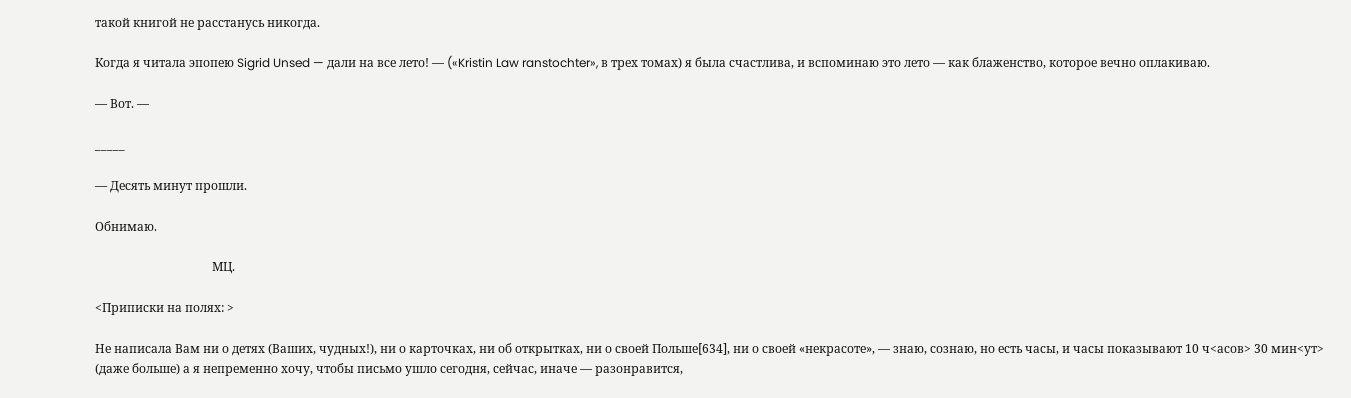такой книгой не расстанусь никогда.

Когда я читала эпопею Sigrid Unsed — дали на все лето! — («Kristin Law ranstochter», в трех томах) я была счастлива, и вспоминаю это лето — как блаженство, которое вечно оплакиваю.

— Вот. —

_____

— Десять минут прошли.

Обнимаю.

                                       МЦ.

<Приписки на полях: >

Не написала Вам ни о детях (Ваших, чудных!), ни о карточках, ни об открытках, ни о своей Польше[634], ни о своей «некрасоте», — знаю, сознаю, но есть часы, и часы показывают 10 ч<асов> 30 мин<ут> (даже больше) а я непременно хочу, чтобы письмо ушло сегодня, сейчас, иначе — разонравится,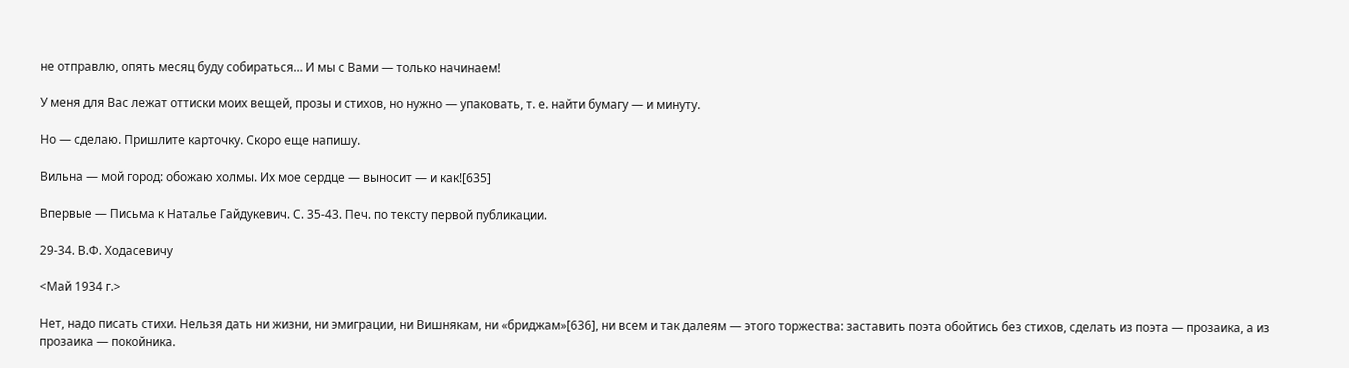не отправлю, опять месяц буду собираться… И мы с Вами — только начинаем!

У меня для Вас лежат оттиски моих вещей, прозы и стихов, но нужно — упаковать, т. е. найти бумагу — и минуту.

Но — сделаю. Пришлите карточку. Скоро еще напишу.

Вильна — мой город: обожаю холмы. Их мое сердце — выносит — и как![635]

Впервые — Письма к Наталье Гайдукевич. С. 35-43. Печ. по тексту первой публикации.

29-34. В.Ф. Ходасевичу

<Май 1934 г.>

Нет, надо писать стихи. Нельзя дать ни жизни, ни эмиграции, ни Вишнякам, ни «бриджам»[636], ни всем и так далеям — этого торжества: заставить поэта обойтись без стихов, сделать из поэта — прозаика, а из прозаика — покойника.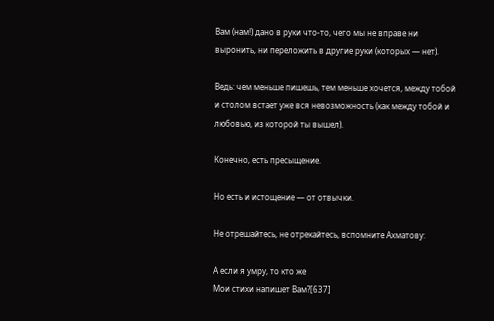Вам (нам!) дано в руки что-то, чего мы не вправе ни выронить, ни переложить в другие руки (которых — нет).

Ведь: чем меньше пишешь, тем меньше хочется, между тобой и столом встает уже вся невозможность (как между тобой и любовью, из которой ты вышел).

Конечно, есть пресыщение.

Но есть и истощение — от отвычки.

Не отрешайтесь, не отрекайтесь, вспомните Ахматову:

А если я умру, то кто же
Мои стихи напишет Вам?[637]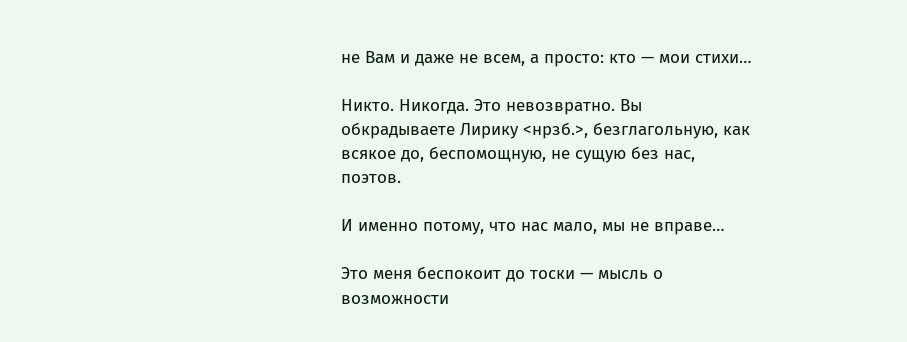не Вам и даже не всем, а просто: кто — мои стихи…

Никто. Никогда. Это невозвратно. Вы обкрадываете Лирику <нрзб.>, безглагольную, как всякое до, беспомощную, не сущую без нас, поэтов.

И именно потому, что нас мало, мы не вправе…

Это меня беспокоит до тоски — мысль о возможности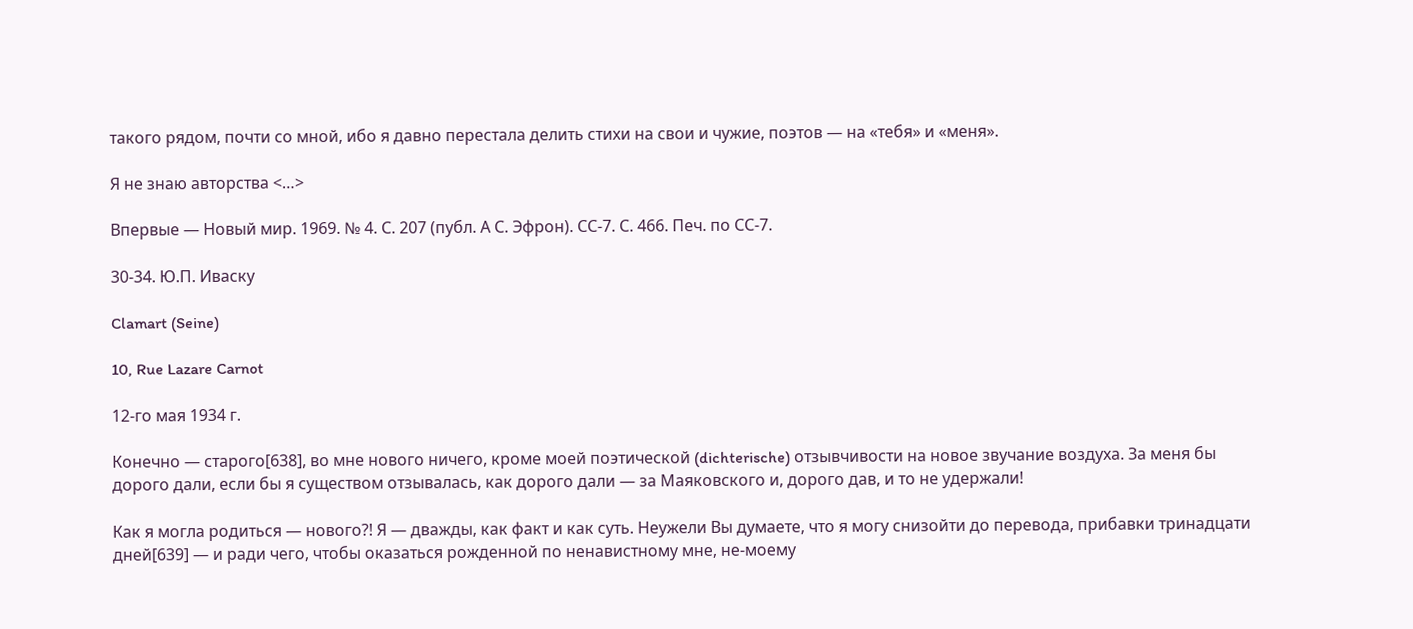такого рядом, почти со мной, ибо я давно перестала делить стихи на свои и чужие, поэтов — на «тебя» и «меня».

Я не знаю авторства <…>

Впервые — Новый мир. 1969. № 4. С. 207 (публ. А С. Эфрон). СС-7. С. 466. Печ. по СС-7.

30-34. Ю.П. Иваску

Clamart (Seine)

10, Rue Lazare Carnot

12-го мая 1934 г.

Конечно — старого[638], во мне нового ничего, кроме моей поэтической (dichterische) отзывчивости на новое звучание воздуха. За меня бы дорого дали, если бы я существом отзывалась, как дорого дали — за Маяковского и, дорого дав, и то не удержали!

Как я могла родиться — нового?! Я — дважды, как факт и как суть. Неужели Вы думаете, что я могу снизойти до перевода, прибавки тринадцати дней[639] — и ради чего, чтобы оказаться рожденной по ненавистному мне, не-моему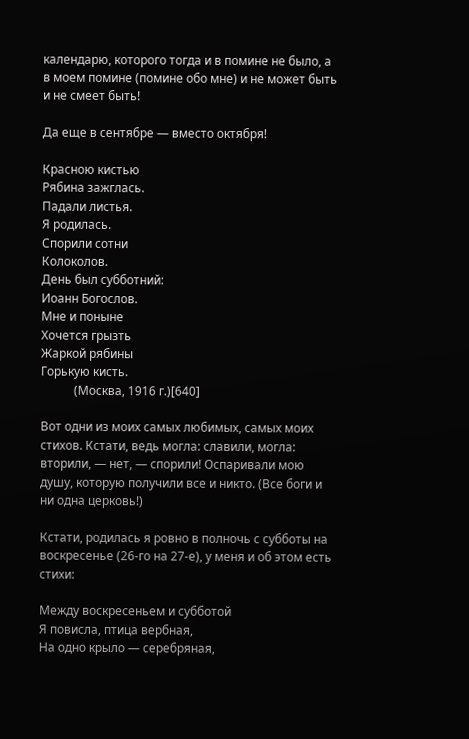календарю, которого тогда и в помине не было, а в моем помине (помине обо мне) и не может быть и не смеет быть!

Да еще в сентябре — вместо октября!

Красною кистью
Рябина зажглась.
Падали листья.
Я родилась.
Спорили сотни
Колоколов.
День был субботний:
Иоанн Богослов.
Мне и поныне
Хочется грызть
Жаркой рябины
Горькую кисть.
           (Москва, 1916 г.)[640]

Вот одни из моих самых любимых, самых моих стихов. Кстати, ведь могла: славили, могла: вторили, — нет, — спорили! Оспаривали мою душу, которую получили все и никто. (Все боги и ни одна церковь!)

Кстати, родилась я ровно в полночь с субботы на воскресенье (26-го на 27-е), у меня и об этом есть стихи:

Между воскресеньем и субботой
Я повисла, птица вербная,
На одно крыло — серебряная,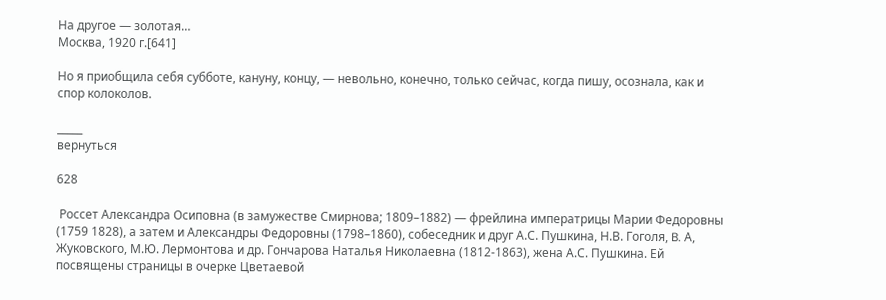На другое — золотая…
Москва, 1920 г.[641]

Но я приобщила себя субботе, кануну, концу, — невольно, конечно, только сейчас, когда пишу, осознала, как и спор колоколов.

_____
вернуться

628

 Россет Александра Осиповна (в замужестве Смирнова; 1809–1882) — фрейлина императрицы Марии Федоровны (1759 1828), а затем и Александры Федоровны (1798–1860), собеседник и друг А.С. Пушкина, Н.В. Гоголя, B. А, Жуковского, М.Ю. Лермонтова и др. Гончарова Наталья Николаевна (1812-1863), жена А.С. Пушкина. Ей посвящены страницы в очерке Цветаевой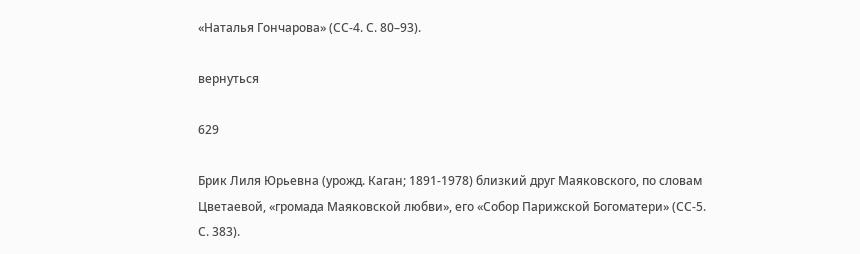«Наталья Гончарова» (СС-4. С. 80–93).

вернуться

629

Брик Лиля Юрьевна (урожд. Каган; 1891-1978) близкий друг Маяковского, по словам Цветаевой, «громада Маяковской любви», его «Собор Парижской Богоматери» (СС-5. С. 383).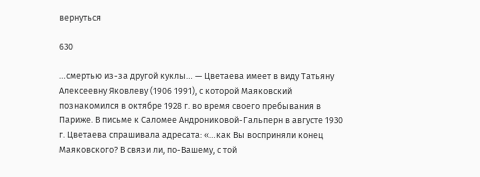вернуться

630

…смертью из-за другой куклы… — Цветаева имеет в виду Татьяну Алексеевну Яковлеву (1906 1991), с которой Маяковский познакомился в октябре 1928 г. во время своего пребывания в Париже. В письме к Саломее Андрониковой-Гальперн в августе 1930 г. Цветаева спрашивала адресата: «…как Вы восприняли конец Маяковского? В связи ли, по-Вашему, с той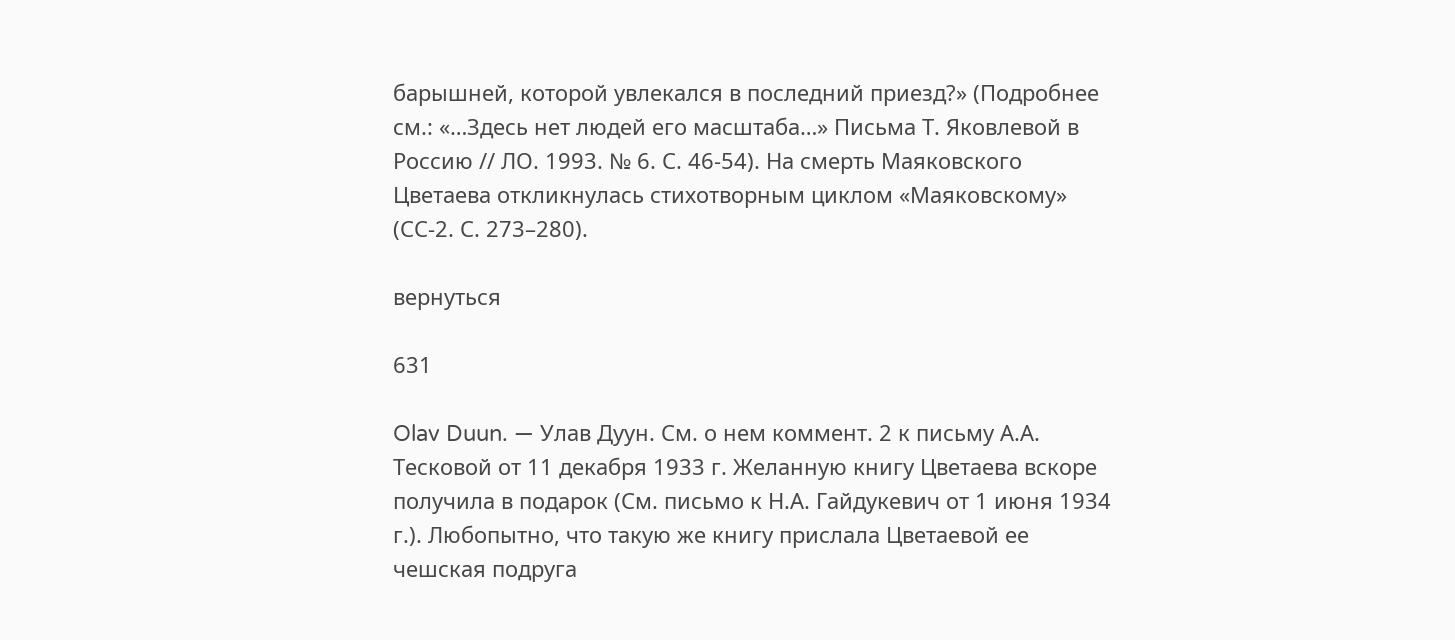барышней, которой увлекался в последний приезд?» (Подробнее см.: «…Здесь нет людей его масштаба…» Письма Т. Яковлевой в Россию // ЛО. 1993. № 6. С. 46-54). На смерть Маяковского Цветаева откликнулась стихотворным циклом «Маяковскому» (СС-2. С. 273–280).

вернуться

631

Olav Duun. — Улав Дуун. См. о нем коммент. 2 к письму А.А. Тесковой от 11 декабря 1933 г. Желанную книгу Цветаева вскоре получила в подарок (См. письмо к Н.А. Гайдукевич от 1 июня 1934 г.). Любопытно, что такую же книгу прислала Цветаевой ее чешская подруга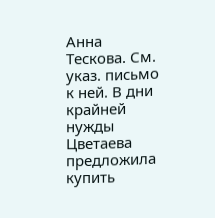Анна Тескова. См. указ. письмо к ней. В дни крайней нужды Цветаева предложила купить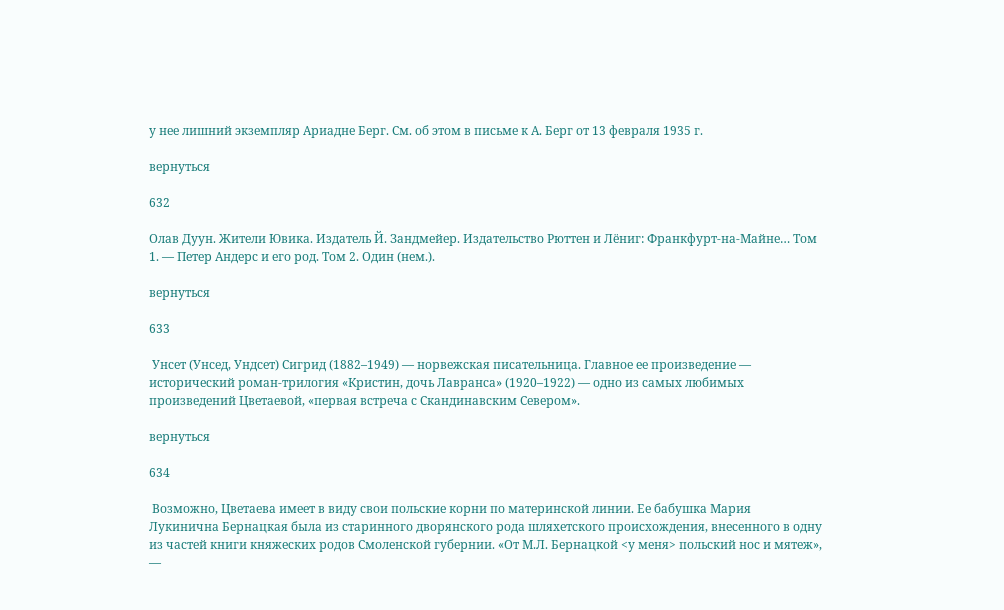у нее лишний экземпляр Ариадне Берг. См. об этом в письме к А. Берг от 13 февраля 1935 г.

вернуться

632

Олав Дуун. Жители Ювика. Издатель Й. Зандмейер. Издательство Рюттен и Лёниг: Франкфурт-на-Майне… Том 1. — Петер Андерс и его род. Том 2. Один (нем.).

вернуться

633

 Унсет (Унсед, Ундсет) Сигрид (1882–1949) — норвежская писательница. Главное ее произведение — исторический роман-трилогия «Кристин, дочь Лавранса» (1920–1922) — одно из самых любимых произведений Цветаевой, «первая встреча с Скандинавским Севером».

вернуться

634

 Возможно, Цветаева имеет в виду свои польские корни по материнской линии. Ее бабушка Мария Лукинична Бернацкая была из старинного дворянского рода шляхетского происхождения, внесенного в одну из частей книги княжеских родов Смоленской губернии. «От М.Л. Бернацкой <у меня> польский нос и мятеж», —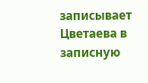записывает Цветаева в записную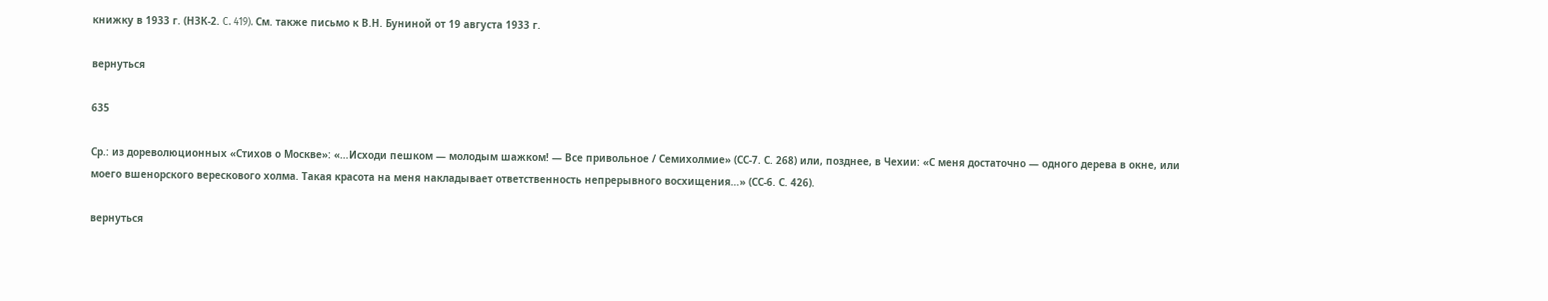книжку в 1933 г. (НЗК-2. C. 419). См. также письмо к В.Н. Буниной от 19 августа 1933 г.

вернуться

635

Ср.: из дореволюционных «Стихов о Москве»: «…Исходи пешком — молодым шажком! — Все привольное / Семихолмие» (СС-7. С. 268) или, позднее, в Чехии: «С меня достаточно — одного дерева в окне, или моего вшенорского верескового холма. Такая красота на меня накладывает ответственность непрерывного восхищения…» (СС-6. С. 426).

вернуться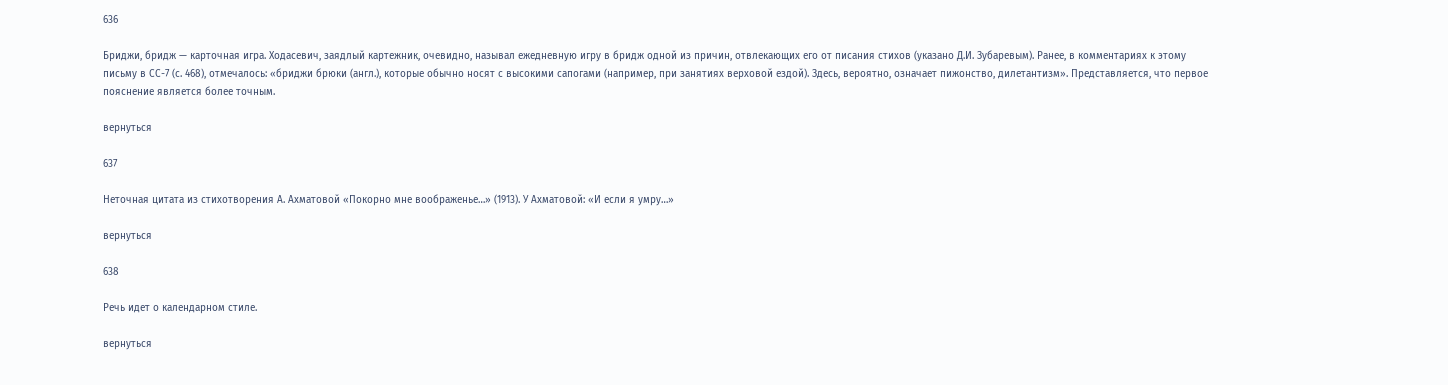636

Бриджи, бридж — карточная игра. Ходасевич, заядлый картежник, очевидно, называл ежедневную игру в бридж одной из причин, отвлекающих его от писания стихов (указано Д.И. Зубаревым). Ранее, в комментариях к этому письму в СС-7 (с. 468), отмечалось: «бриджи брюки (англ.), которые обычно носят с высокими сапогами (например, при занятиях верховой ездой). Здесь, вероятно, означает пижонство, дилетантизм». Представляется, что первое пояснение является более точным.

вернуться

637

Неточная цитата из стихотворения А. Ахматовой «Покорно мне воображенье…» (1913). У Ахматовой: «И если я умру…»

вернуться

638

Речь идет о календарном стиле.

вернуться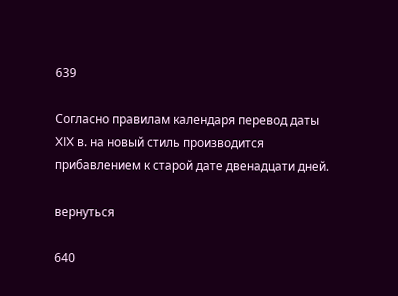639

Согласно правилам календаря перевод даты XIX в. на новый стиль производится прибавлением к старой дате двенадцати дней.

вернуться

640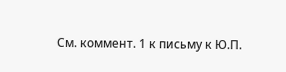См. коммент. 1 к письму к Ю.П.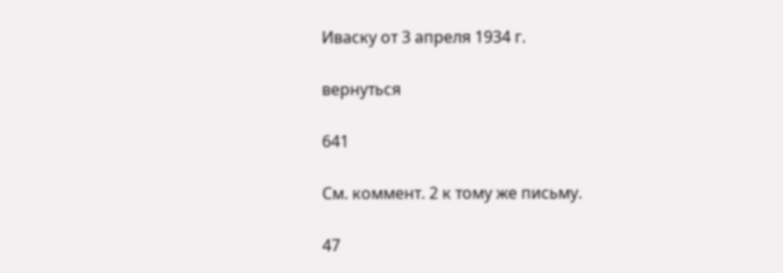Иваску от 3 апреля 1934 г.

вернуться

641

См. коммент. 2 к тому же письму.

47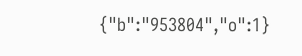{"b":"953804","o":1}